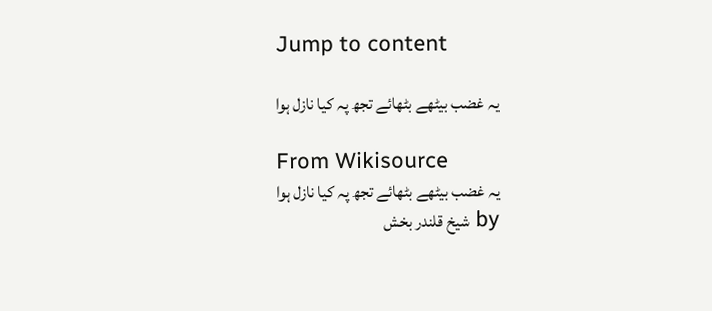Jump to content

یہ غضب بیٹھے بٹھائے تجھ پہ کیا نازل ہوا

From Wikisource
یہ غضب بیٹھے بٹھائے تجھ پہ کیا نازل ہوا
by شیخ قلندر بخش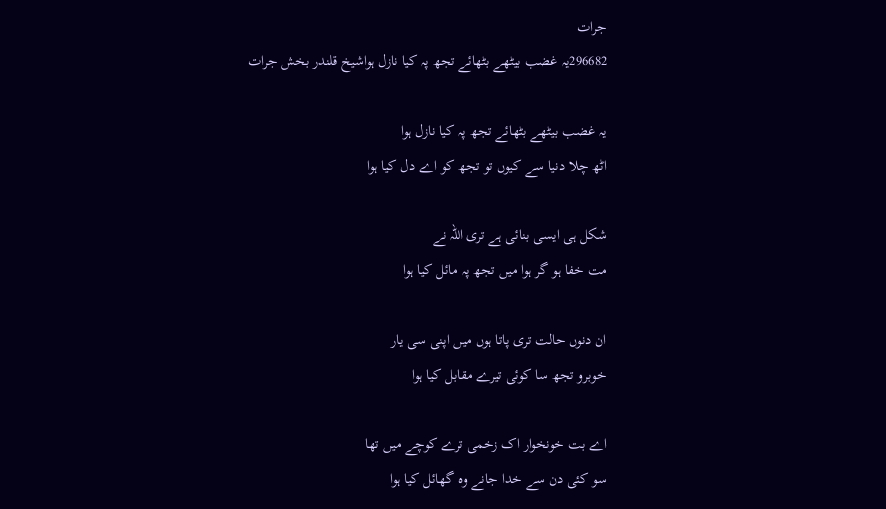جرات
296682یہ غضب بیٹھے بٹھائے تجھ پہ کیا نازل ہواشیخ قلندر بخش جرات

یہ غضب بیٹھے بٹھائے تجھ پہ کیا نازل ہوا
اٹھ چلا دنیا سے کیوں تو تجھ کو اے دل کیا ہوا

شکل ہی ایسی بنائی ہے تری اللہ نے
مت خفا ہو گر ہوا میں تجھ پہ مائل کیا ہوا

ان دنوں حالت تری پاتا ہوں میں اپنی سی یار
خوبرو تجھ سا کوئی تیرے مقابل کیا ہوا

اے بت خونخوار اک زخمی ترے کوچے میں تھا
سو کئی دن سے خدا جانے وہ گھائل کیا ہوا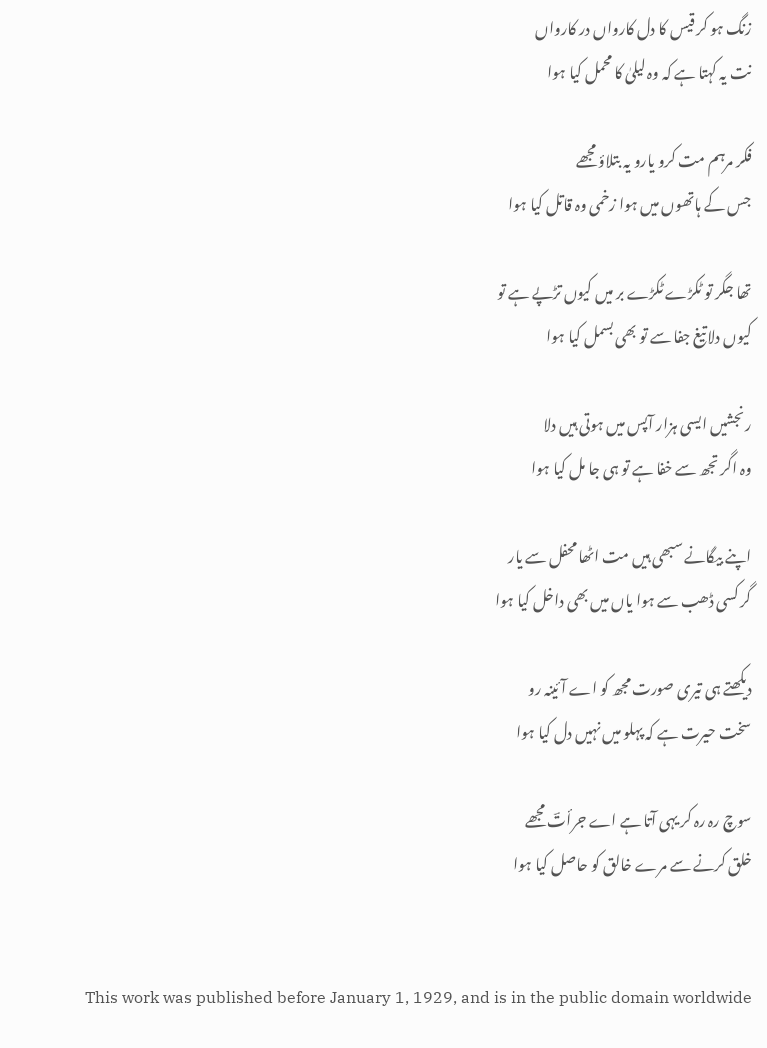زنگ ہو کر قیس کا دل کارواں در کارواں
نت یہ کہتا ہے کہ وہ لیلیٰ کا محمل کیا ہوا

فکر مرہم مت کرو یارو یہ بتلاؤ مجھے
جس کے ہاتھوں میں ہوا زخمی وہ قاتل کیا ہوا

تھا جگر تو ٹکڑے ٹکڑے بر میں کیوں تڑپے ہے تو
کیوں دلا تیغ جفا سے تو بھی بسمل کیا ہوا

رنجشیں ایسی ہزار آپس میں ہوتی ہیں دلا
وہ اگر تجھ سے خفا ہے تو ہی جا مل کیا ہوا

اپنے بیگانے سبھی ہیں مت اٹھا محفل سے یار
گر کسی ڈھب سے ہوا یاں میں بھی داخل کیا ہوا

دیکھتے ہی تیری صورت مجھ کو اے آئینہ رو
سخت حیرت ہے کہ پہلو میں نہیں دل کیا ہوا

سوچ رہ رہ کر یہی آتا ہے اے جرأتؔ مجھے
خلق کرنے سے مرے خالق کو حاصل کیا ہوا


This work was published before January 1, 1929, and is in the public domain worldwide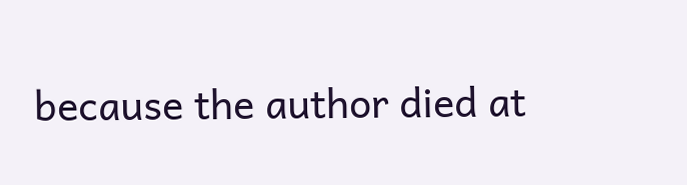because the author died at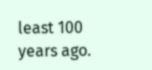least 100 years ago.